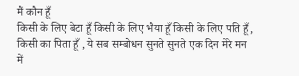मैं कौन हूँ
किसी के लिए बेटा हूँ किसी के लिए भैया हूँ किसी के लिए पति हूँ, किसी का पिता हूँ , ये सब सम्बोधन सुनते सुनते एक दिन मेरे मन में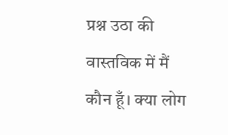प्रश्न उठा की वास्तविक में मैं कौन हूँ। क्या लोग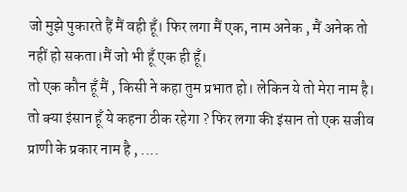जो मुझे पुकारते हैं मैं वही हूँ। फिर लगा मैं एक, नाम अनेक , मैं अनेक तो नहीं हो सकता।मैं जो भी हूँ एक ही हूँ।
तो एक कौन हूँ मैं , किसी ने कहा तुम प्रभात हो। लेकिन ये तो मेरा नाम है। तो क्या इंसान हूँ ये कहना ठीक रहेगा ? फिर लगा की इंसान तो एक सजीव प्राणी के प्रकार नाम है , ....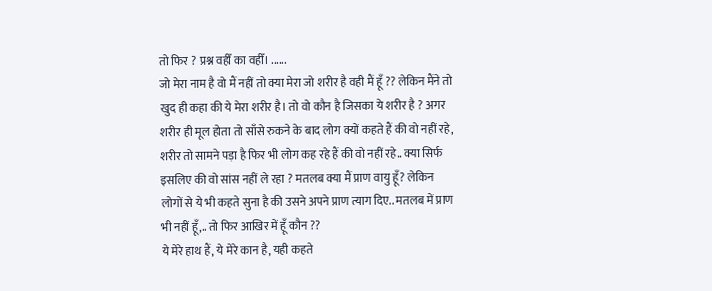तो फिर ? प्रश्न वहीँ का वहीँ। ......
जो मेरा नाम है वो मैं नहीं तो क्या मेरा जो शरीर है वही मैं हूँ ?? लेकिन मैंने तो खुद ही कहा की ये मेरा शरीर है। तो वो कौन है जिसका ये शरीर है ? अगर शरीर ही मूल होता तो साँसे रुकने के बाद लोग क्यों कहते हैं की वो नहीं रहे, शरीर तो सामने पड़ा है फिर भी लोग कह रहे हैं की वो नहीं रहे.. क्या सिर्फ इसलिए की वो सांस नहीं ले रहा ? मतलब क्या मैं प्राण वायु हूँ? लेकिन लोगों से ये भी कहते सुना है की उसने अपने प्राण त्याग दिए.. मतलब में प्राण भी नहीं हूँ,.. तो फिर आखिर में हूँ कौन ??
ये मेरे हाथ हैं, ये मेरे कान है, यही कहते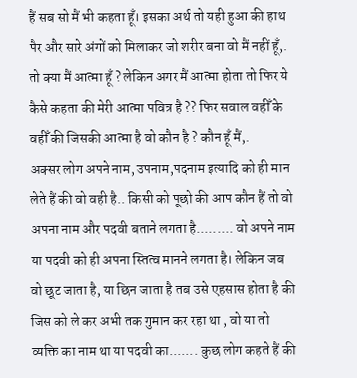हैं सब सो मैं भी कहता हूँ। इसका अर्थ तो यही हुआ की हाथ पैर और सारे अंगों को मिलाकर जो शरीर बना वो मैं नहीं हूँ,. तो क्या मैं आत्मा हूँ ? लेकिन अगर मैं आत्मा होता तो फिर ये कैसे कहता की मेरी आत्मा पवित्र है ?? फिर सवाल वहीँ के वहीँ की जिसकी आत्मा है वो कौन है ? कौन हूँ मैं,.
अक्सर लोग अपने नाम, उपनाम,पदनाम इत्यादि को ही मान लेते हैं की वो वही है.. किसी को पूछो की आप कौन हैं तो वो अपना नाम और पदवी बताने लगता है......... वो अपने नाम या पदवी को ही अपना स्तित्व मानने लगता है। लेकिन जब वो छूट जाता है, या छिन जाता है तब उसे एहसास होता है की जिस को ले कर अभी तक गुमान कर रहा था , वो या तो व्यक्ति का नाम था या पदवी का....... कुछ लोग कहते हैं की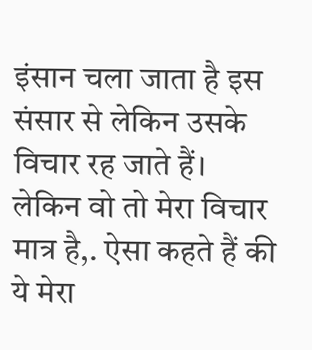इंसान चला जाता है इस संसार से लेकिन उसके विचार रह जाते हैं।
लेकिन वो तो मेरा विचार मात्र है,. ऐसा कहते हैं की ये मेरा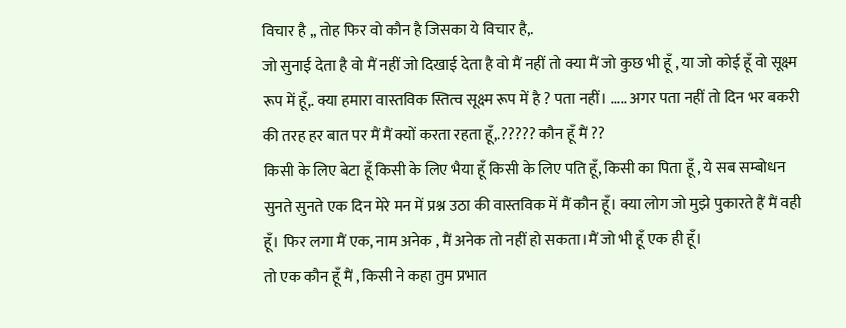विचार है ,, तोह फिर वो कौन है जिसका ये विचार है,.
जो सुनाई देता है वो मैं नहीं जो दिखाई देता है वो मैं नहीं तो क्या मैं जो कुछ भी हूँ , या जो कोई हूँ वो सूक्ष्म रूप में हूँ,. क्या हमारा वास्तविक स्तित्व सूक्ष्म रूप में है ? पता नहीं। ..... अगर पता नहीं तो दिन भर बकरी की तरह हर बात पर मैं मैं क्यों करता रहता हूँ,.????? कौन हूँ मैं ??
किसी के लिए बेटा हूँ किसी के लिए भैया हूँ किसी के लिए पति हूँ, किसी का पिता हूँ , ये सब सम्बोधन सुनते सुनते एक दिन मेरे मन में प्रश्न उठा की वास्तविक में मैं कौन हूँ। क्या लोग जो मुझे पुकारते हैं मैं वही हूँ। फिर लगा मैं एक, नाम अनेक , मैं अनेक तो नहीं हो सकता।मैं जो भी हूँ एक ही हूँ।
तो एक कौन हूँ मैं , किसी ने कहा तुम प्रभात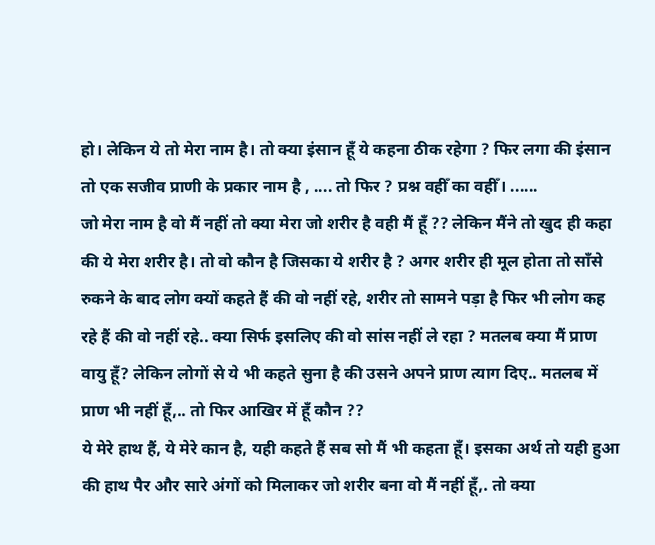हो। लेकिन ये तो मेरा नाम है। तो क्या इंसान हूँ ये कहना ठीक रहेगा ? फिर लगा की इंसान तो एक सजीव प्राणी के प्रकार नाम है , .... तो फिर ? प्रश्न वहीँ का वहीँ। ......
जो मेरा नाम है वो मैं नहीं तो क्या मेरा जो शरीर है वही मैं हूँ ?? लेकिन मैंने तो खुद ही कहा की ये मेरा शरीर है। तो वो कौन है जिसका ये शरीर है ? अगर शरीर ही मूल होता तो साँसे रुकने के बाद लोग क्यों कहते हैं की वो नहीं रहे, शरीर तो सामने पड़ा है फिर भी लोग कह रहे हैं की वो नहीं रहे.. क्या सिर्फ इसलिए की वो सांस नहीं ले रहा ? मतलब क्या मैं प्राण वायु हूँ? लेकिन लोगों से ये भी कहते सुना है की उसने अपने प्राण त्याग दिए.. मतलब में प्राण भी नहीं हूँ,.. तो फिर आखिर में हूँ कौन ??
ये मेरे हाथ हैं, ये मेरे कान है, यही कहते हैं सब सो मैं भी कहता हूँ। इसका अर्थ तो यही हुआ की हाथ पैर और सारे अंगों को मिलाकर जो शरीर बना वो मैं नहीं हूँ,. तो क्या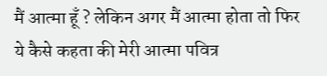मैं आत्मा हूँ ? लेकिन अगर मैं आत्मा होता तो फिर ये कैसे कहता की मेरी आत्मा पवित्र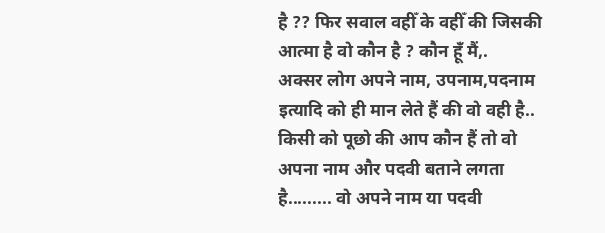है ?? फिर सवाल वहीँ के वहीँ की जिसकी आत्मा है वो कौन है ? कौन हूँ मैं,.
अक्सर लोग अपने नाम, उपनाम,पदनाम इत्यादि को ही मान लेते हैं की वो वही है.. किसी को पूछो की आप कौन हैं तो वो अपना नाम और पदवी बताने लगता है......... वो अपने नाम या पदवी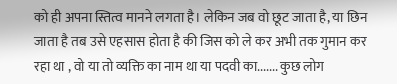को ही अपना स्तित्व मानने लगता है। लेकिन जब वो छूट जाता है, या छिन जाता है तब उसे एहसास होता है की जिस को ले कर अभी तक गुमान कर रहा था , वो या तो व्यक्ति का नाम था या पदवी का....... कुछ लोग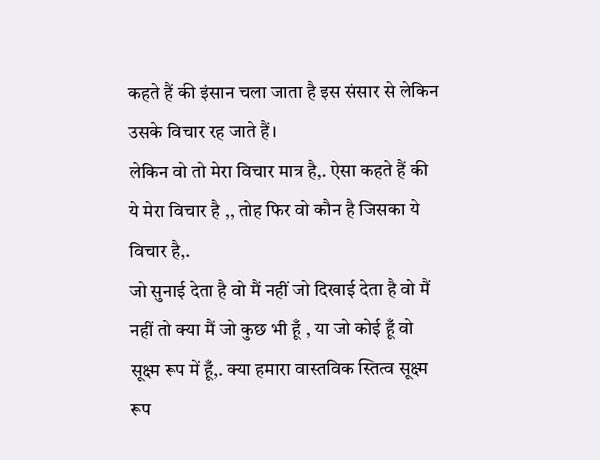कहते हैं की इंसान चला जाता है इस संसार से लेकिन उसके विचार रह जाते हैं।
लेकिन वो तो मेरा विचार मात्र है,. ऐसा कहते हैं की ये मेरा विचार है ,, तोह फिर वो कौन है जिसका ये विचार है,.
जो सुनाई देता है वो मैं नहीं जो दिखाई देता है वो मैं नहीं तो क्या मैं जो कुछ भी हूँ , या जो कोई हूँ वो सूक्ष्म रूप में हूँ,. क्या हमारा वास्तविक स्तित्व सूक्ष्म रूप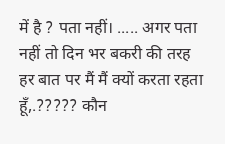में है ? पता नहीं। ..... अगर पता नहीं तो दिन भर बकरी की तरह हर बात पर मैं मैं क्यों करता रहता हूँ,.????? कौन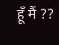हूँ मैं ??